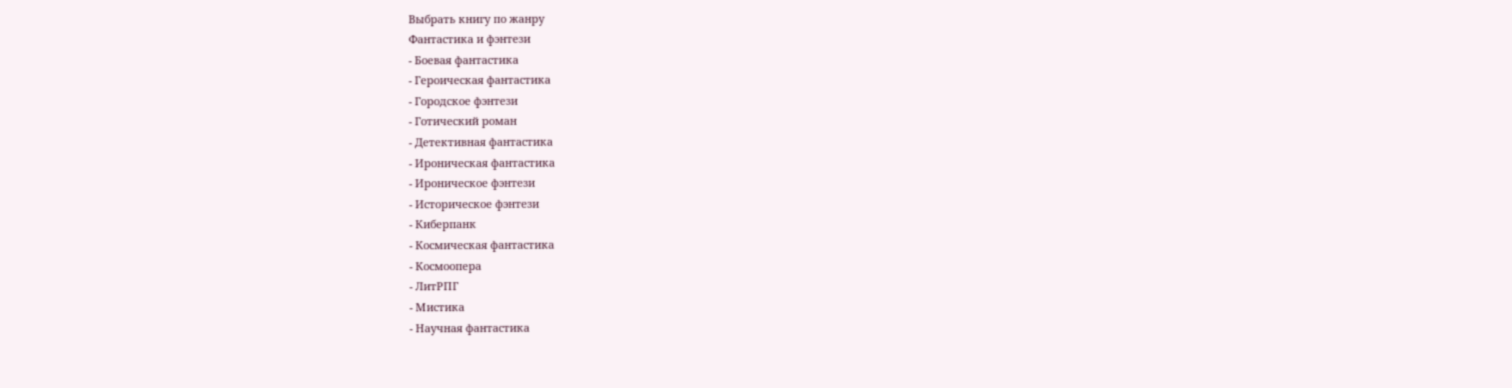Выбрать книгу по жанру
Фантастика и фэнтези
- Боевая фантастика
- Героическая фантастика
- Городское фэнтези
- Готический роман
- Детективная фантастика
- Ироническая фантастика
- Ироническое фэнтези
- Историческое фэнтези
- Киберпанк
- Космическая фантастика
- Космоопера
- ЛитРПГ
- Мистика
- Научная фантастика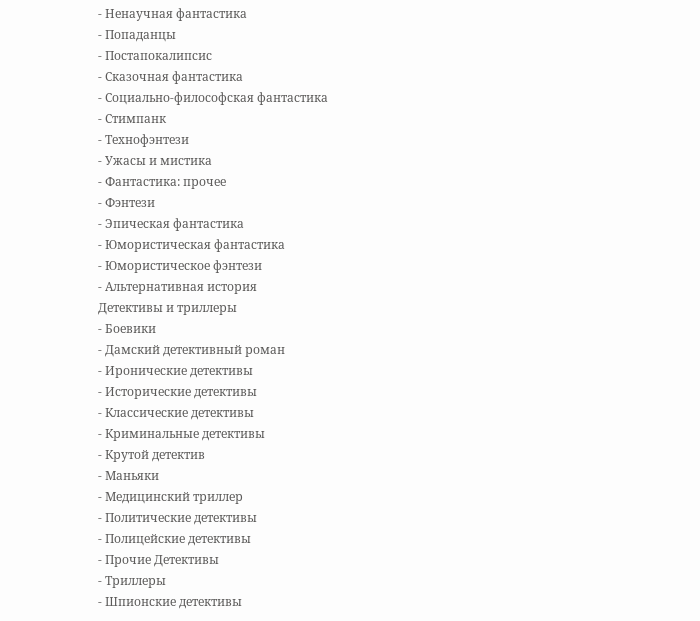- Ненаучная фантастика
- Попаданцы
- Постапокалипсис
- Сказочная фантастика
- Социально-философская фантастика
- Стимпанк
- Технофэнтези
- Ужасы и мистика
- Фантастика: прочее
- Фэнтези
- Эпическая фантастика
- Юмористическая фантастика
- Юмористическое фэнтези
- Альтернативная история
Детективы и триллеры
- Боевики
- Дамский детективный роман
- Иронические детективы
- Исторические детективы
- Классические детективы
- Криминальные детективы
- Крутой детектив
- Маньяки
- Медицинский триллер
- Политические детективы
- Полицейские детективы
- Прочие Детективы
- Триллеры
- Шпионские детективы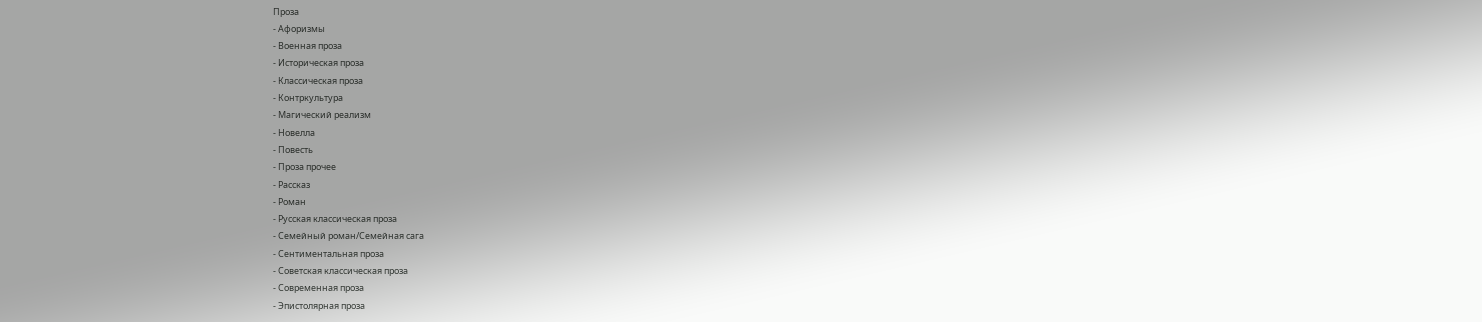Проза
- Афоризмы
- Военная проза
- Историческая проза
- Классическая проза
- Контркультура
- Магический реализм
- Новелла
- Повесть
- Проза прочее
- Рассказ
- Роман
- Русская классическая проза
- Семейный роман/Семейная сага
- Сентиментальная проза
- Советская классическая проза
- Современная проза
- Эпистолярная проза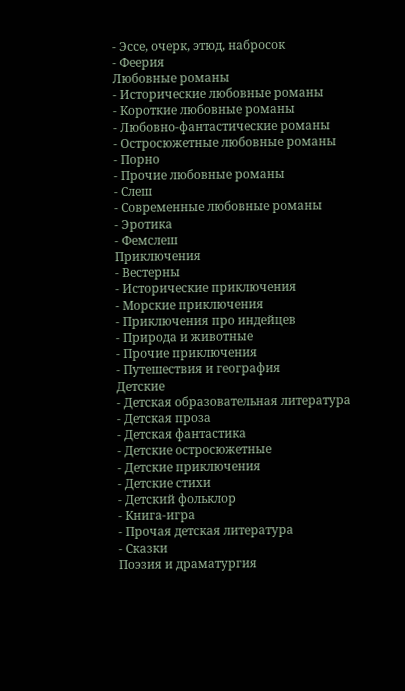- Эссе, очерк, этюд, набросок
- Феерия
Любовные романы
- Исторические любовные романы
- Короткие любовные романы
- Любовно-фантастические романы
- Остросюжетные любовные романы
- Порно
- Прочие любовные романы
- Слеш
- Современные любовные романы
- Эротика
- Фемслеш
Приключения
- Вестерны
- Исторические приключения
- Морские приключения
- Приключения про индейцев
- Природа и животные
- Прочие приключения
- Путешествия и география
Детские
- Детская образовательная литература
- Детская проза
- Детская фантастика
- Детские остросюжетные
- Детские приключения
- Детские стихи
- Детский фольклор
- Книга-игра
- Прочая детская литература
- Сказки
Поэзия и драматургия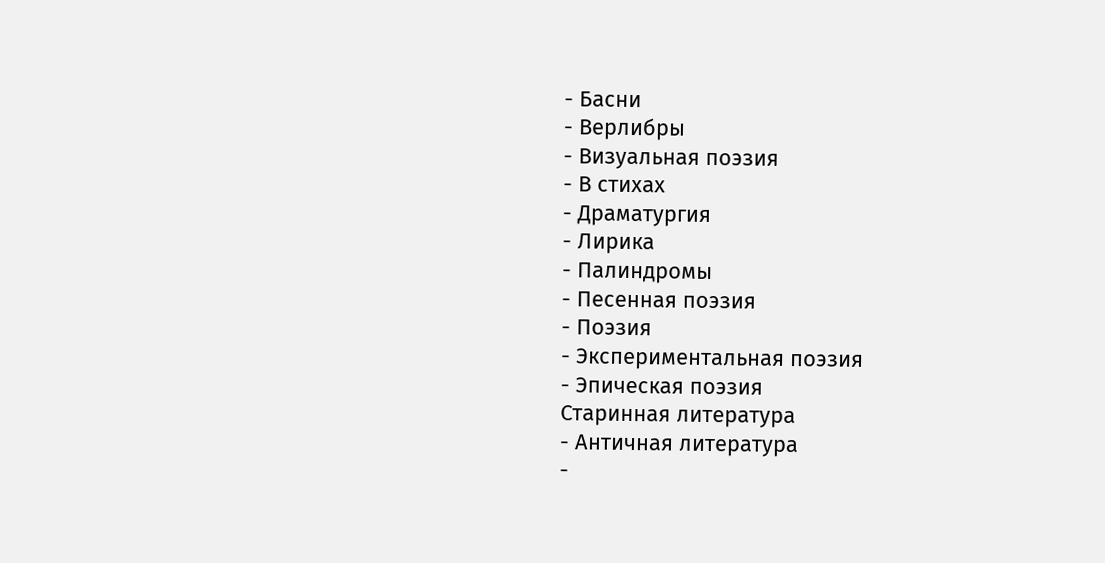- Басни
- Верлибры
- Визуальная поэзия
- В стихах
- Драматургия
- Лирика
- Палиндромы
- Песенная поэзия
- Поэзия
- Экспериментальная поэзия
- Эпическая поэзия
Старинная литература
- Античная литература
-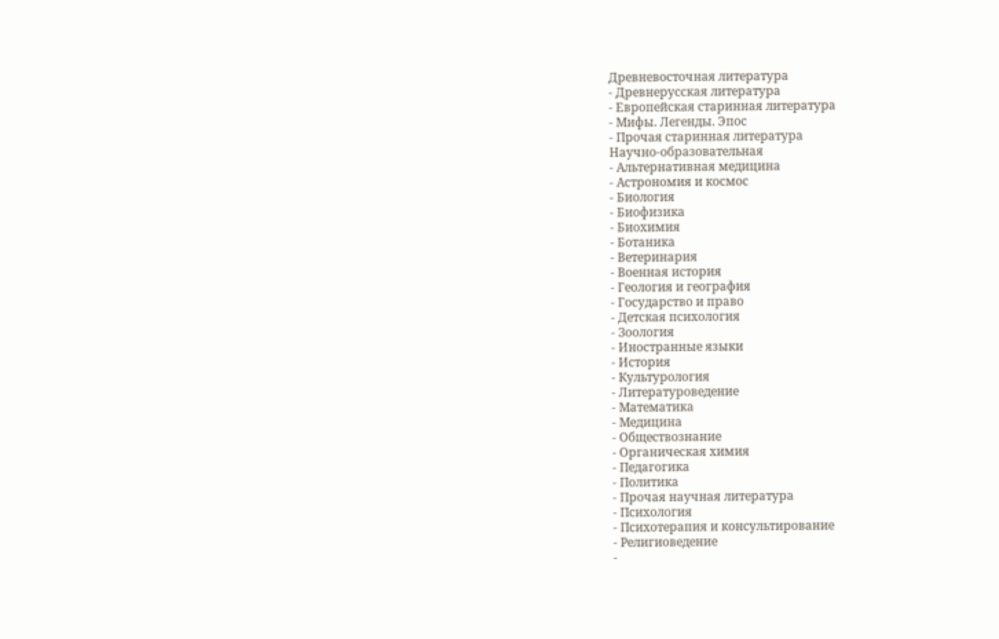Древневосточная литература
- Древнерусская литература
- Европейская старинная литература
- Мифы. Легенды. Эпос
- Прочая старинная литература
Научно-образовательная
- Альтернативная медицина
- Астрономия и космос
- Биология
- Биофизика
- Биохимия
- Ботаника
- Ветеринария
- Военная история
- Геология и география
- Государство и право
- Детская психология
- Зоология
- Иностранные языки
- История
- Культурология
- Литературоведение
- Математика
- Медицина
- Обществознание
- Органическая химия
- Педагогика
- Политика
- Прочая научная литература
- Психология
- Психотерапия и консультирование
- Религиоведение
-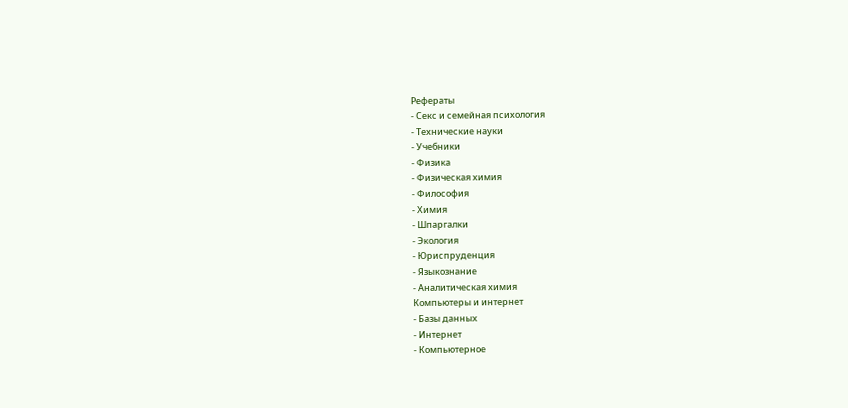Рефераты
- Секс и семейная психология
- Технические науки
- Учебники
- Физика
- Физическая химия
- Философия
- Химия
- Шпаргалки
- Экология
- Юриспруденция
- Языкознание
- Аналитическая химия
Компьютеры и интернет
- Базы данных
- Интернет
- Компьютерное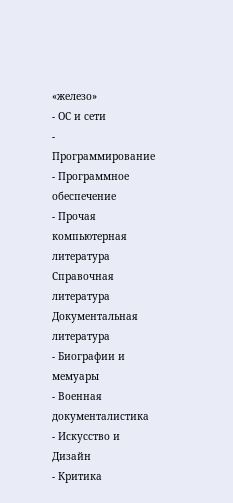«железо»
- ОС и сети
- Программирование
- Программное обеспечение
- Прочая компьютерная литература
Справочная литература
Документальная литература
- Биографии и мемуары
- Военная документалистика
- Искусство и Дизайн
- Критика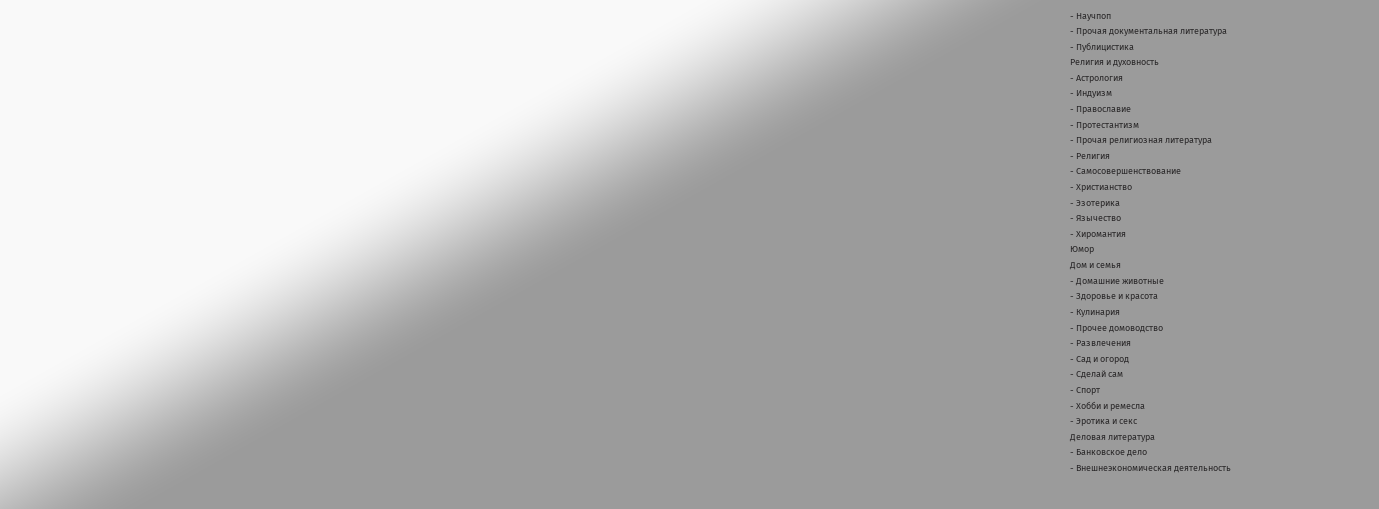- Научпоп
- Прочая документальная литература
- Публицистика
Религия и духовность
- Астрология
- Индуизм
- Православие
- Протестантизм
- Прочая религиозная литература
- Религия
- Самосовершенствование
- Христианство
- Эзотерика
- Язычество
- Хиромантия
Юмор
Дом и семья
- Домашние животные
- Здоровье и красота
- Кулинария
- Прочее домоводство
- Развлечения
- Сад и огород
- Сделай сам
- Спорт
- Хобби и ремесла
- Эротика и секс
Деловая литература
- Банковское дело
- Внешнеэкономическая деятельность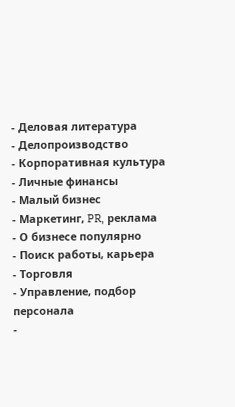- Деловая литература
- Делопроизводство
- Корпоративная культура
- Личные финансы
- Малый бизнес
- Маркетинг, PR, реклама
- О бизнесе популярно
- Поиск работы, карьера
- Торговля
- Управление, подбор персонала
-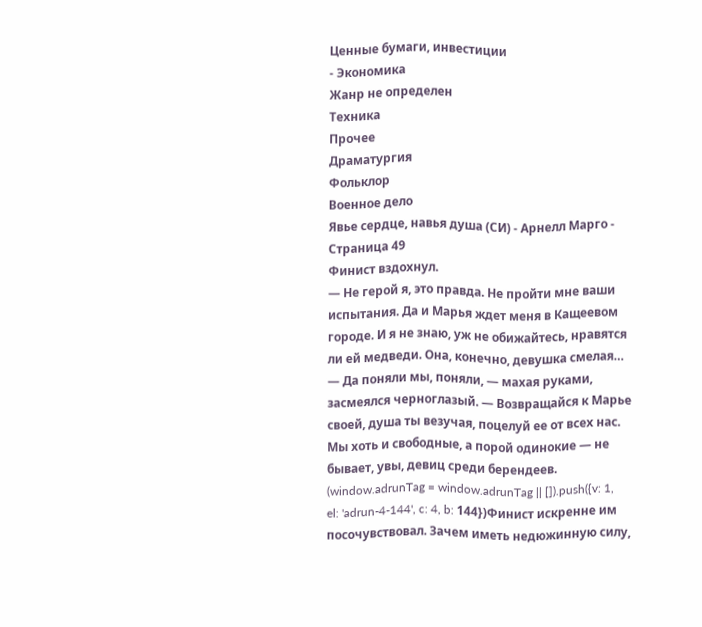Ценные бумаги, инвестиции
- Экономика
Жанр не определен
Техника
Прочее
Драматургия
Фольклор
Военное дело
Явье сердце, навья душа (СИ) - Арнелл Марго - Страница 49
Финист вздохнул.
— Не герой я, это правда. Не пройти мне ваши испытания. Да и Марья ждет меня в Кащеевом городе. И я не знаю, уж не обижайтесь, нравятся ли ей медведи. Она, конечно, девушка смелая…
— Да поняли мы, поняли, — махая руками, засмеялся черноглазый. — Возвращайся к Марье своей, душа ты везучая, поцелуй ее от всех нас. Мы хоть и свободные, а порой одинокие — не бывает, увы, девиц среди берендеев.
(window.adrunTag = window.adrunTag || []).push({v: 1, el: 'adrun-4-144', c: 4, b: 144})Финист искренне им посочувствовал. Зачем иметь недюжинную силу,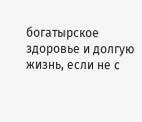богатырское здоровье и долгую жизнь, если не с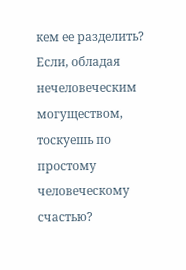кем ее разделить? Если, обладая нечеловеческим могуществом, тоскуешь по простому человеческому счастью?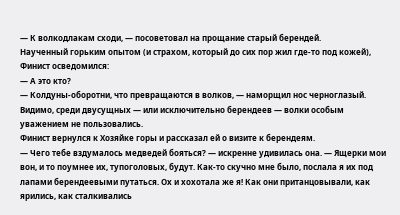— К волкодлакам сходи, — посоветовал на прощание старый берендей.
Наученный горьким опытом (и страхом, который до сих пор жил где-то под кожей), Финист осведомился:
— А это кто?
— Колдуны-оборотни, что превращаются в волков, — наморщил нос черноглазый.
Видимо, среди двусущных — или исключительно берендеев — волки особым уважением не пользовались.
Финист вернулся к Хозяйке горы и рассказал ей о визите к берендеям.
— Чего тебе вздумалось медведей бояться? — искренне удивилась она. — Ящерки мои вон, и то поумнее их, тупоголовых, будут. Как-то скучно мне было, послала я их под лапами берендеевыми путаться. Ох и хохотала же я! Как они пританцовывали, как ярились, как сталкивались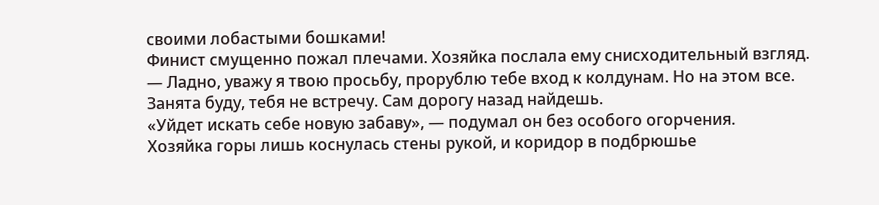своими лобастыми бошками!
Финист смущенно пожал плечами. Хозяйка послала ему снисходительный взгляд.
— Ладно, уважу я твою просьбу, прорублю тебе вход к колдунам. Но на этом все. Занята буду, тебя не встречу. Сам дорогу назад найдешь.
«Уйдет искать себе новую забаву», — подумал он без особого огорчения.
Хозяйка горы лишь коснулась стены рукой, и коридор в подбрюшье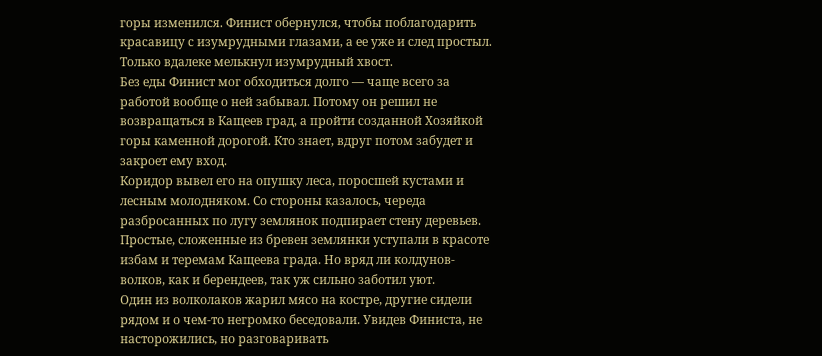горы изменился. Финист обернулся, чтобы поблагодарить красавицу с изумрудными глазами, а ее уже и след простыл. Только вдалеке мелькнул изумрудный хвост.
Без еды Финист мог обходиться долго — чаще всего за работой вообще о ней забывал. Потому он решил не возвращаться в Кащеев град, а пройти созданной Хозяйкой горы каменной дорогой. Кто знает, вдруг потом забудет и закроет ему вход.
Коридор вывел его на опушку леса, поросшей кустами и лесным молодняком. Со стороны казалось, череда разбросанных по лугу землянок подпирает стену деревьев. Простые, сложенные из бревен землянки уступали в красоте избам и теремам Кащеева града. Но вряд ли колдунов-волков, как и берендеев, так уж сильно заботил уют.
Один из волколаков жарил мясо на костре, другие сидели рядом и о чем-то негромко беседовали. Увидев Финиста, не насторожились, но разговаривать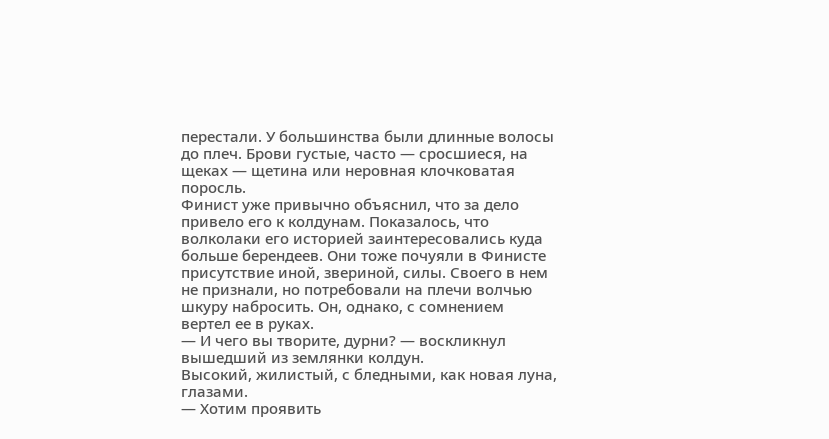перестали. У большинства были длинные волосы до плеч. Брови густые, часто — сросшиеся, на щеках — щетина или неровная клочковатая поросль.
Финист уже привычно объяснил, что за дело привело его к колдунам. Показалось, что волколаки его историей заинтересовались куда больше берендеев. Они тоже почуяли в Финисте присутствие иной, звериной, силы. Своего в нем не признали, но потребовали на плечи волчью шкуру набросить. Он, однако, с сомнением вертел ее в руках.
— И чего вы творите, дурни? — воскликнул вышедший из землянки колдун.
Высокий, жилистый, с бледными, как новая луна, глазами.
— Хотим проявить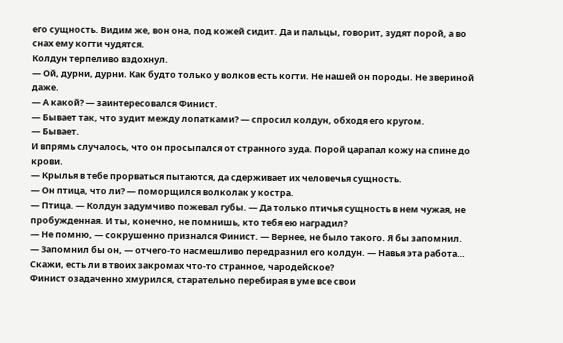его сущность. Видим же, вон она, под кожей сидит. Да и пальцы, говорит, зудят порой, а во снах ему когти чудятся.
Колдун терпеливо вздохнул.
— Ой, дурни, дурни. Как будто только у волков есть когти. Не нашей он породы. Не звериной даже.
— А какой? — заинтересовался Финист.
— Бывает так, что зудит между лопатками? — спросил колдун, обходя его кругом.
— Бывает.
И впрямь случалось, что он просыпался от странного зуда. Порой царапал кожу на спине до крови.
— Крылья в тебе прорваться пытаются, да сдерживает их человечья сущность.
— Он птица, что ли? — поморщился волколак у костра.
— Птица. — Колдун задумчиво пожевал губы. — Да только птичья сущность в нем чужая, не пробужденная. И ты, конечно, не помнишь, кто тебя ею наградил?
— Не помню, — сокрушенно признался Финист. — Вернее, не было такого. Я бы запомнил.
— Запомнил бы он, — отчего-то насмешливо передразнил его колдун. — Навья эта работа… Скажи, есть ли в твоих закромах что-то странное, чародейское?
Финист озадаченно хмурился, старательно перебирая в уме все свои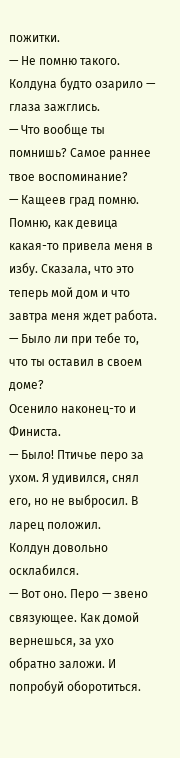пожитки.
— Не помню такого.
Колдуна будто озарило — глаза зажглись.
— Что вообще ты помнишь? Самое раннее твое воспоминание?
— Кащеев град помню. Помню, как девица какая-то привела меня в избу. Сказала, что это теперь мой дом и что завтра меня ждет работа.
— Было ли при тебе то, что ты оставил в своем доме?
Осенило наконец-то и Финиста.
— Было! Птичье перо за ухом. Я удивился, снял его, но не выбросил. В ларец положил.
Колдун довольно осклабился.
— Вот оно. Перо — звено связующее. Как домой вернешься, за ухо обратно заложи. И попробуй оборотиться.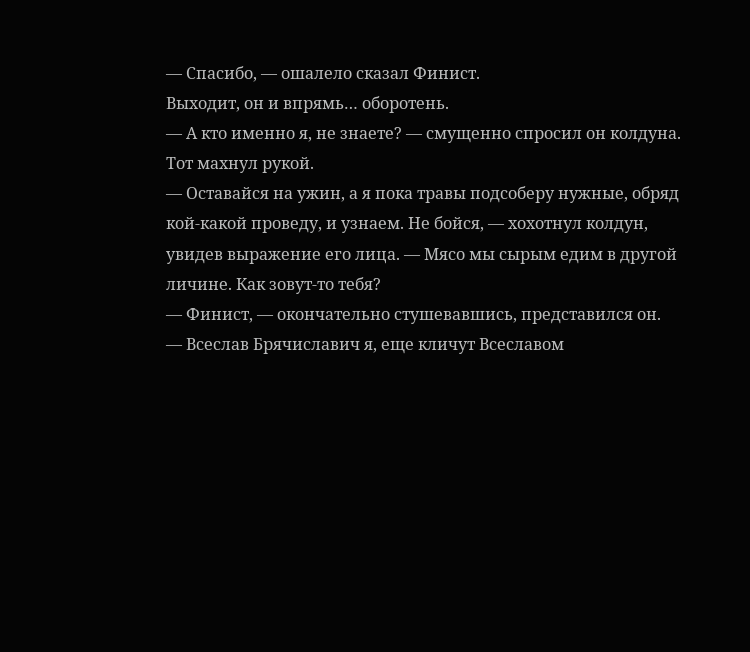— Спасибо, — ошалело сказал Финист.
Выходит, он и впрямь… оборотень.
— А кто именно я, не знаете? — смущенно спросил он колдуна.
Тот махнул рукой.
— Оставайся на ужин, а я пока травы подсоберу нужные, обряд кой-какой проведу, и узнаем. Не бойся, — хохотнул колдун, увидев выражение его лица. — Мясо мы сырым едим в другой личине. Как зовут-то тебя?
— Финист, — окончательно стушевавшись, представился он.
— Всеслав Брячиславич я, еще кличут Всеславом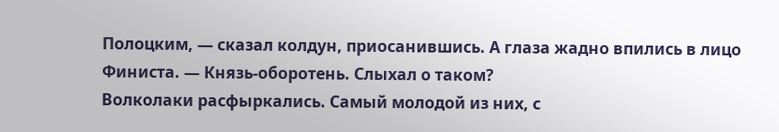Полоцким, — сказал колдун, приосанившись. А глаза жадно впились в лицо Финиста. — Князь-оборотень. Слыхал о таком?
Волколаки расфыркались. Самый молодой из них, с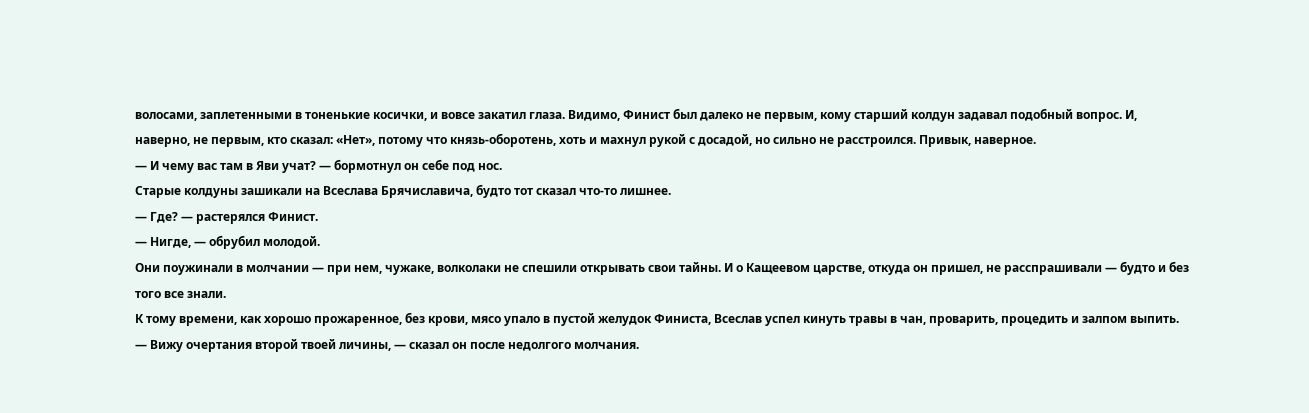волосами, заплетенными в тоненькие косички, и вовсе закатил глаза. Видимо, Финист был далеко не первым, кому старший колдун задавал подобный вопрос. И, наверно, не первым, кто сказал: «Нет», потому что князь-оборотень, хоть и махнул рукой с досадой, но сильно не расстроился. Привык, наверное.
— И чему вас там в Яви учат? — бормотнул он себе под нос.
Старые колдуны зашикали на Всеслава Брячиславича, будто тот сказал что-то лишнее.
— Где? — растерялся Финист.
— Нигде, — обрубил молодой.
Они поужинали в молчании — при нем, чужаке, волколаки не спешили открывать свои тайны. И о Кащеевом царстве, откуда он пришел, не расспрашивали — будто и без того все знали.
К тому времени, как хорошо прожаренное, без крови, мясо упало в пустой желудок Финиста, Всеслав успел кинуть травы в чан, проварить, процедить и залпом выпить.
— Вижу очертания второй твоей личины, — сказал он после недолгого молчания.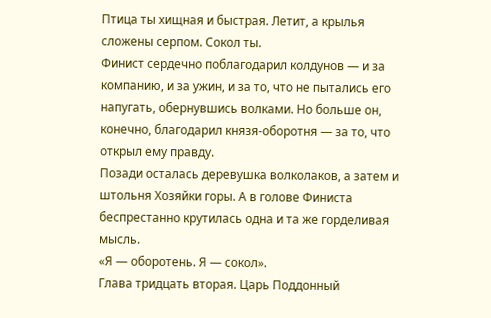Птица ты хищная и быстрая. Летит, а крылья сложены серпом. Сокол ты.
Финист сердечно поблагодарил колдунов — и за компанию, и за ужин, и за то, что не пытались его напугать, обернувшись волками. Но больше он, конечно, благодарил князя-оборотня — за то, что открыл ему правду.
Позади осталась деревушка волколаков, а затем и штольня Хозяйки горы. А в голове Финиста беспрестанно крутилась одна и та же горделивая мысль.
«Я — оборотень. Я — сокол».
Глава тридцать вторая. Царь Поддонный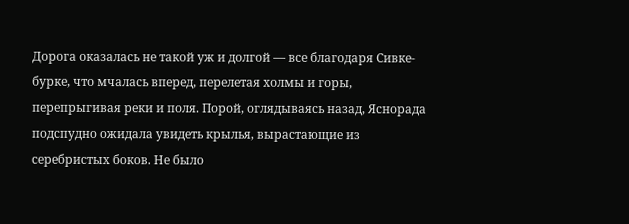Дорога оказалась не такой уж и долгой — все благодаря Сивке-бурке, что мчалась вперед, перелетая холмы и горы, перепрыгивая реки и поля. Порой, оглядываясь назад, Яснорада подспудно ожидала увидеть крылья, вырастающие из серебристых боков. Не было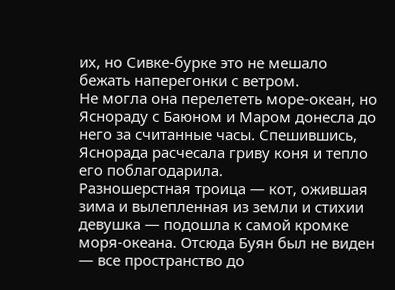их, но Сивке-бурке это не мешало бежать наперегонки с ветром.
Не могла она перелететь море-океан, но Яснораду с Баюном и Маром донесла до него за считанные часы. Спешившись, Яснорада расчесала гриву коня и тепло его поблагодарила.
Разношерстная троица — кот, ожившая зима и вылепленная из земли и стихии девушка — подошла к самой кромке моря-океана. Отсюда Буян был не виден — все пространство до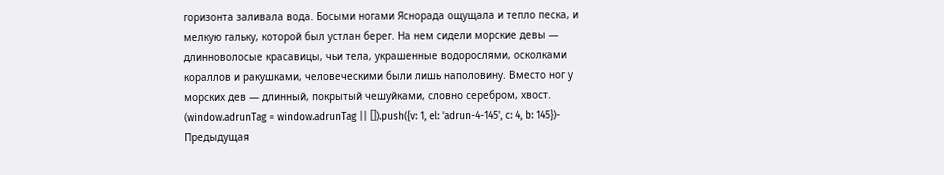горизонта заливала вода. Босыми ногами Яснорада ощущала и тепло песка, и мелкую гальку, которой был устлан берег. На нем сидели морские девы — длинноволосые красавицы, чьи тела, украшенные водорослями, осколками кораллов и ракушками, человеческими были лишь наполовину. Вместо ног у морских дев — длинный, покрытый чешуйками, словно серебром, хвост.
(window.adrunTag = window.adrunTag || []).push({v: 1, el: 'adrun-4-145', c: 4, b: 145})- Предыдущая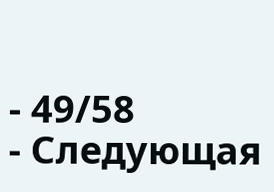- 49/58
- Следующая